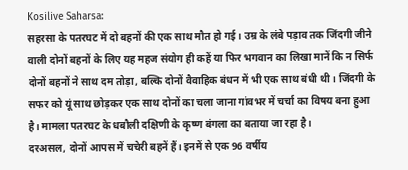Kosilive Saharsa:
सहरसा के पतरघट में दो बहनों की एक साथ मौत हो गई। उम्र के लंबे पड़ाव तक जिंदगी जीने वाली दोनों बहनों के लिए यह महज संयोग ही कहें या फिर भगवान का लिखा मानें कि न सिर्फ दोनों बहनों ने साथ दम तोड़ा, बल्कि दोनों वैवाहिक बंधन में भी एक साथ बंधी थी। जिंदगी के सफर को यूं साथ छोड़कर एक साथ दोनों का चला जाना गांवभर में चर्चा का विषय बना हुआ है। मामला पतरघट के धबौली दक्षिणी के कृष्ण बंगला का बताया जा रहा है।
दरअसल, दोनों आपस में चचेरी बहनें हैं। इनमें से एक 96 वर्षीय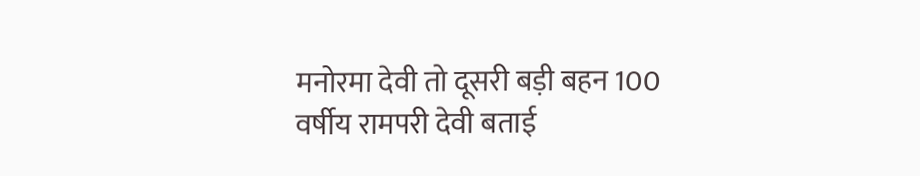मनोरमा देवी तो दूसरी बड़ी बहन 100 वर्षीय रामपरी देवी बताई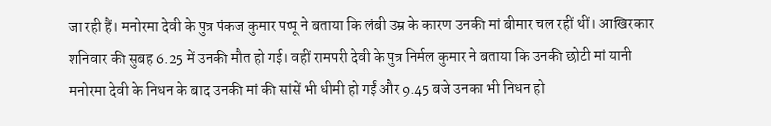जा रही हैं। मनोरमा देवी के पुत्र पंकज कुमार पप्पू ने बताया कि लंबी उम्र के कारण उनकी मां बीमार चल रहीं थीं। आखिरकार शनिवार की सुबह 6.25 में उनकी मौत हो गई। वहीं रामपरी देवी के पुत्र निर्मल कुमार ने बताया कि उनकी छोटी मां यानी मनोरमा देवी के निधन के बाद उनकी मां की सांसें भी धीमी हो गईं और 9.45 बजे उनका भी निधन हो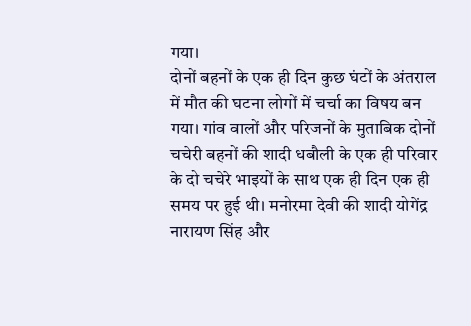गया।
दोनों बहनों के एक ही दिन कुछ घंटों के अंतराल में मौत की घटना लोगों में चर्चा का विषय बन गया। गांव वालों और परिजनों के मुताबिक दोनों चचेरी बहनों की शादी धबौली के एक ही परिवार के दो चचेरे भाइयों के साथ एक ही दिन एक ही समय पर हुई थी। मनोरमा देवी की शादी योगेंद्र नारायण सिंह और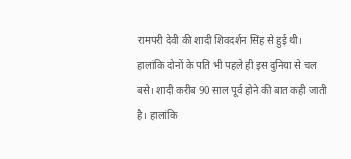रामपरी देवी की शादी शिवदर्शन सिंह से हुई थी। हालांकि दोनों के पति भी पहले ही इस दुनिया से चल बसे। शादी करीब 90 साल पूर्व होने की बात कही जाती है। हालांकि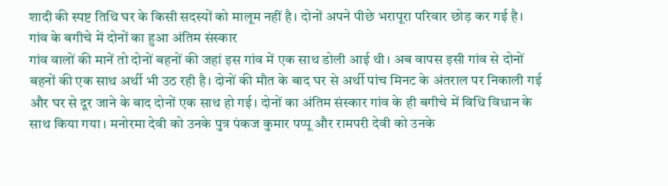शादी की स्पष्ट तिथि घर के किसी सदस्यों को मालूम नहीं है। दोनों अपने पीछे भरापूरा परिवार छोड़ कर गई है।
गांव के बगीचे में दोनों का हुआ अंतिम संस्कार
गांव वालों की मानें तो दोनों बहनों की जहां इस गांव में एक साथ डोली आई थी। अब वापस इसी गांव से दोनों बहनों की एक साथ अर्थी भी उठ रही है। दोनों की मौत के बाद घर से अर्थी पांच मिनट के अंतराल पर निकाली गई और घर से दूर जाने के बाद दोनों एक साथ हो गई। दोनों का अंतिम संस्कार गांव के ही बगीचे में विधि विधान के साथ किया गया। मनोरमा देवी को उनके पुत्र पंकज कुमार पप्पू और रामपरी देवी को उनके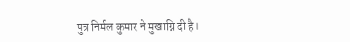पुत्र निर्मल कुमार ने मुखाग्नि दी है।